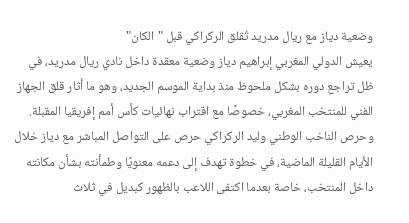وضعية دياز مع ريال مدريد تُقلق الركراكي قبل "الكان"
يعيش الدولي المغربي إبراهيم دياز وضعية معقدة داخل نادي ريال مدريد، في ظل تراجع دوره بشكل ملحوظ منذ بداية الموسم الجديد، وهو ما أثار قلق الجهاز الفني للمنتخب المغربي، خصوصًا مع اقتراب نهائيات كأس أمم إفريقيا المقبلة.
وحرص الناخب الوطني وليد الركراكي حرص على التواصل المباشر مع دياز خلال الأيام القليلة الماضية، في خطوة تهدف إلى دعمه معنويًا وطمأنته بشأن مكانته داخل المنتخب، خاصة بعدما اكتفى اللاعب بالظهور كبديل في ثلاث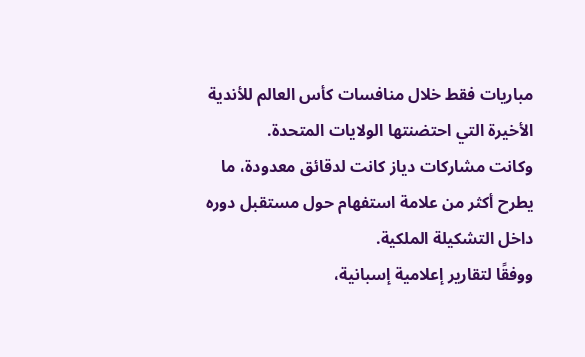مباريات فقط خلال منافسات كأس العالم للأندية الأخيرة التي احتضنتها الولايات المتحدة.
وكانت مشاركات دياز كانت لدقائق معدودة، ما يطرح أكثر من علامة استفهام حول مستقبل دوره داخل التشكيلة الملكية.
ووفقًا لتقارير إعلامية إسبانية،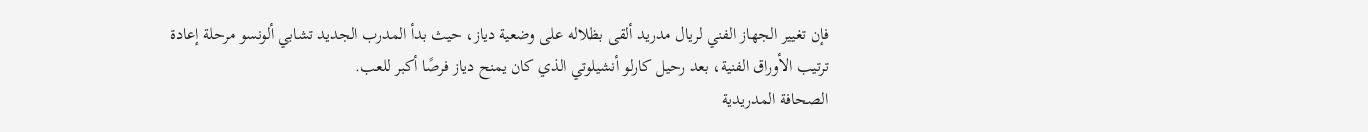فإن تغيير الجهاز الفني لريال مدريد ألقى بظلاله على وضعية دياز، حيث بدأ المدرب الجديد تشابي ألونسو مرحلة إعادة ترتيب الأوراق الفنية، بعد رحيل كارلو أنشيلوتي الذي كان يمنح دياز فرصًا أكبر للعب.
الصحافة المدريدية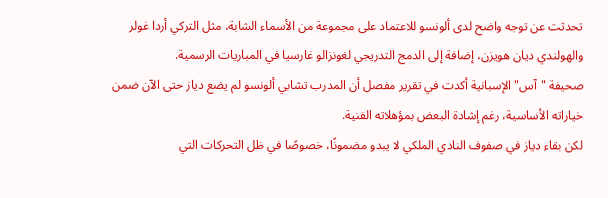تحدثت عن توجه واضح لدى ألونسو للاعتماد على مجموعة من الأسماء الشابة، مثل التركي أردا غولر والهولندي ديان هويزن، إضافة إلى الدمج التدريجي لغونزالو غارسيا في المباريات الرسمية.
صحيفة "آس" الإسبانية أكدت في تقرير مفصل أن المدرب تشابي ألونسو لم يضع دياز حتى الآن ضمن خياراته الأساسية، رغم إشادة البعض بمؤهلاته الفنية.
لكن بقاء دياز في صفوف النادي الملكي لا يبدو مضمونًا، خصوصًا في ظل التحركات التي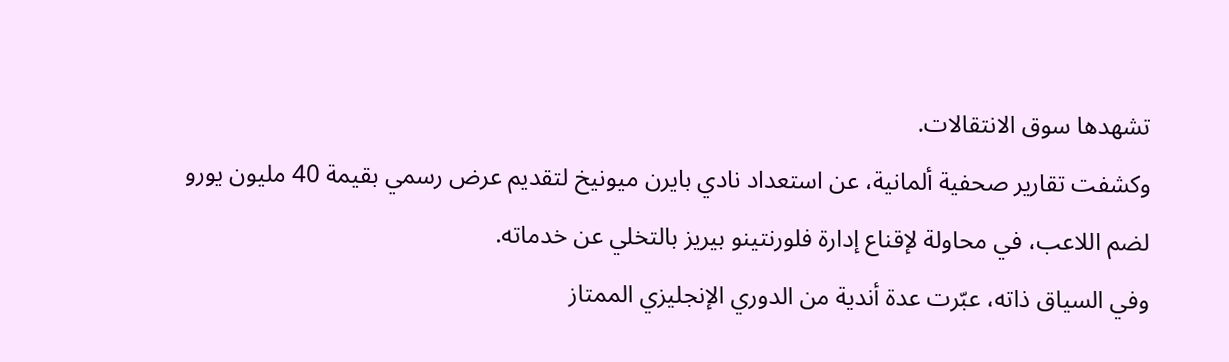تشهدها سوق الانتقالات.
وكشفت تقارير صحفية ألمانية، عن استعداد نادي بايرن ميونيخ لتقديم عرض رسمي بقيمة 40 مليون يورو لضم اللاعب، في محاولة لإقناع إدارة فلورنتينو بيريز بالتخلي عن خدماته.
وفي السياق ذاته، عبّرت عدة أندية من الدوري الإنجليزي الممتاز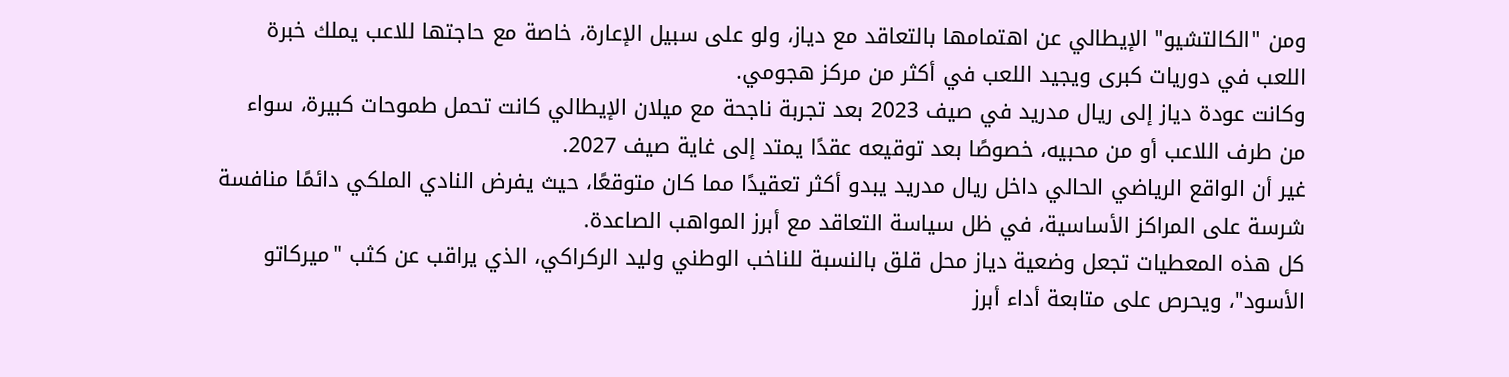ومن "الكالتشيو" الإيطالي عن اهتمامها بالتعاقد مع دياز، ولو على سبيل الإعارة، خاصة مع حاجتها للاعب يملك خبرة اللعب في دوريات كبرى ويجيد اللعب في أكثر من مركز هجومي.
وكانت عودة دياز إلى ريال مدريد في صيف 2023 بعد تجربة ناجحة مع ميلان الإيطالي كانت تحمل طموحات كبيرة، سواء من طرف اللاعب أو من محبيه، خصوصًا بعد توقيعه عقدًا يمتد إلى غاية صيف 2027.
غير أن الواقع الرياضي الحالي داخل ريال مدريد يبدو أكثر تعقيدًا مما كان متوقعًا، حيث يفرض النادي الملكي دائمًا منافسة شرسة على المراكز الأساسية، في ظل سياسة التعاقد مع أبرز المواهب الصاعدة.
كل هذه المعطيات تجعل وضعية دياز محل قلق بالنسبة للناخب الوطني وليد الركراكي، الذي يراقب عن كثب "ميركاتو الأسود"، ويحرص على متابعة أداء أبرز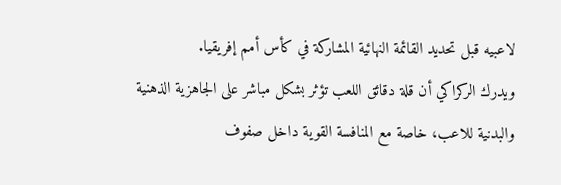لاعبيه قبل تحديد القائمة النهائية المشاركة في كأس أمم إفريقيا.
ويدرك الركراكي أن قلة دقائق اللعب تؤثر بشكل مباشر على الجاهزية الذهنية والبدنية للاعب، خاصة مع المنافسة القوية داخل صفوف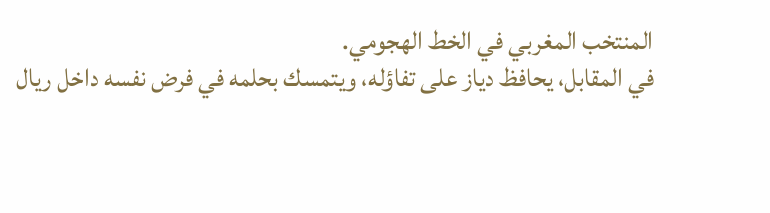المنتخب المغربي في الخط الهجومي.
في المقابل، يحافظ دياز على تفاؤله، ويتمسك بحلمه في فرض نفسه داخل ريال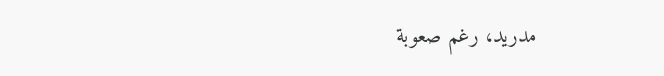مدريد، رغم صعوبة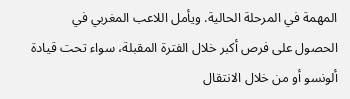المهمة في المرحلة الحالية. ويأمل اللاعب المغربي في الحصول على فرص أكبر خلال الفترة المقبلة، سواء تحت قيادة ألونسو أو من خلال الانتقال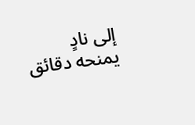إلى نادٍ يمنحه دقائق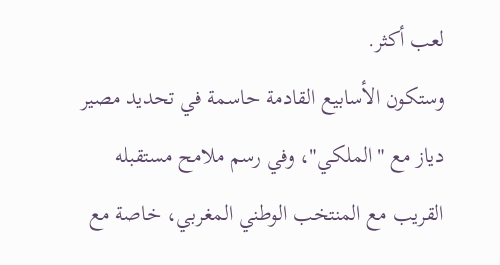لعب أكثر.
وستكون الأسابيع القادمة حاسمة في تحديد مصير دياز مع "الملكي"، وفي رسم ملامح مستقبله القريب مع المنتخب الوطني المغربي، خاصة مع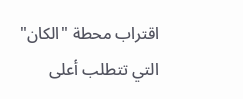اقتراب محطة "الكان" التي تتطلب أعلى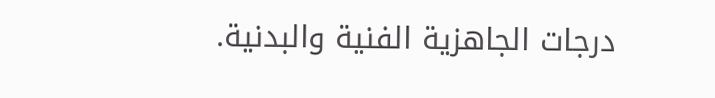درجات الجاهزية الفنية والبدنية.